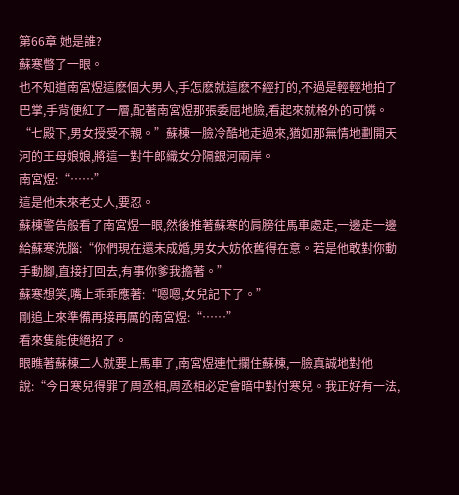第66章 她是誰?
蘇寒暼了一眼。
也不知道南宮煜這麽個大男人,手怎麽就這麽不經打的,不過是輕輕地拍了巴掌,手背便紅了一層,配著南宮煜那張委屈地臉,看起來就格外的可憐。
“七殿下,男女授受不親。”蘇棟一臉冷酷地走過來,猶如那無情地劃開天河的王母娘娘,將這一對牛郎織女分隔銀河兩岸。
南宮煜:“……”
這是他未來老丈人,要忍。
蘇棟警告般看了南宮煜一眼,然後推著蘇寒的肩膀往馬車處走,一邊走一邊給蘇寒洗腦:“你們現在還未成婚,男女大妨依舊得在意。若是他敢對你動手動腳,直接打回去,有事你爹我擔著。”
蘇寒想笑,嘴上乖乖應著:“嗯嗯,女兒記下了。”
剛追上來準備再接再厲的南宮煜:“……”
看來隻能使絕招了。
眼瞧著蘇棟二人就要上馬車了,南宮煜連忙攔住蘇棟,一臉真誠地對他說:“今日寒兒得罪了周丞相,周丞相必定會暗中對付寒兒。我正好有一法,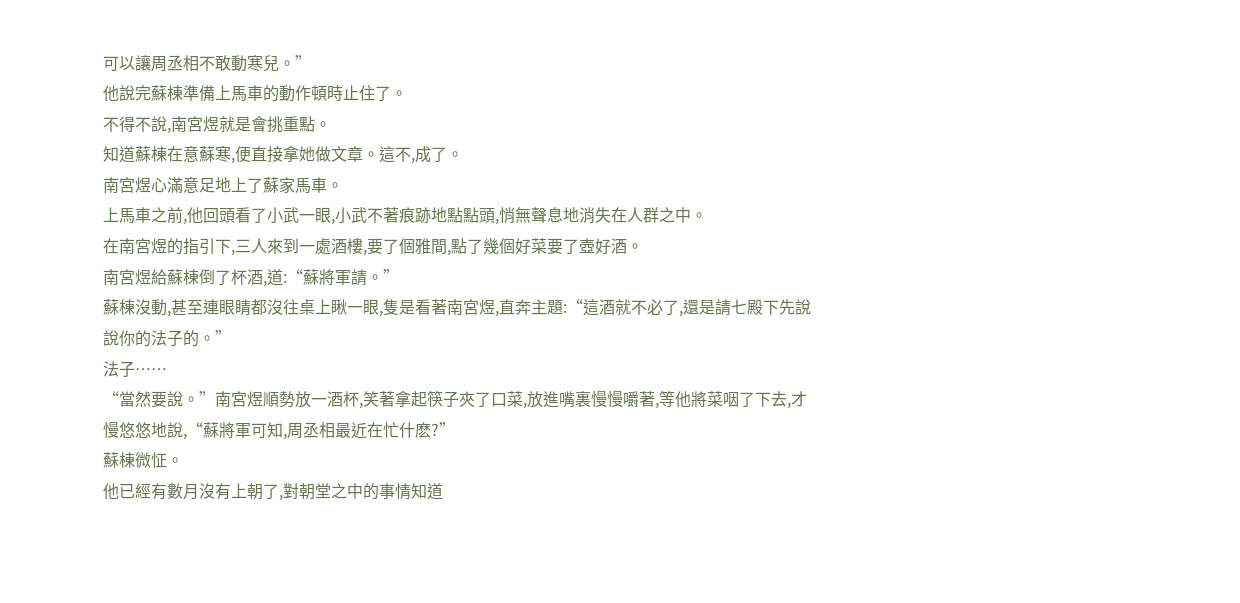可以讓周丞相不敢動寒兒。”
他說完蘇棟準備上馬車的動作頓時止住了。
不得不說,南宮煜就是會挑重點。
知道蘇棟在意蘇寒,便直接拿她做文章。這不,成了。
南宮煜心滿意足地上了蘇家馬車。
上馬車之前,他回頭看了小武一眼,小武不著痕跡地點點頭,悄無聲息地消失在人群之中。
在南宮煜的指引下,三人來到一處酒樓,要了個雅間,點了幾個好菜要了壺好酒。
南宮煜給蘇棟倒了杯酒,道:“蘇將軍請。”
蘇棟沒動,甚至連眼睛都沒往桌上瞅一眼,隻是看著南宮煜,直奔主題:“這酒就不必了,還是請七殿下先說說你的法子的。”
法子……
“當然要說。”南宮煜順勢放一酒杯,笑著拿起筷子夾了口菜,放進嘴裏慢慢嚼著,等他將菜咽了下去,才慢悠悠地說,“蘇將軍可知,周丞相最近在忙什麽?”
蘇棟微怔。
他已經有數月沒有上朝了,對朝堂之中的事情知道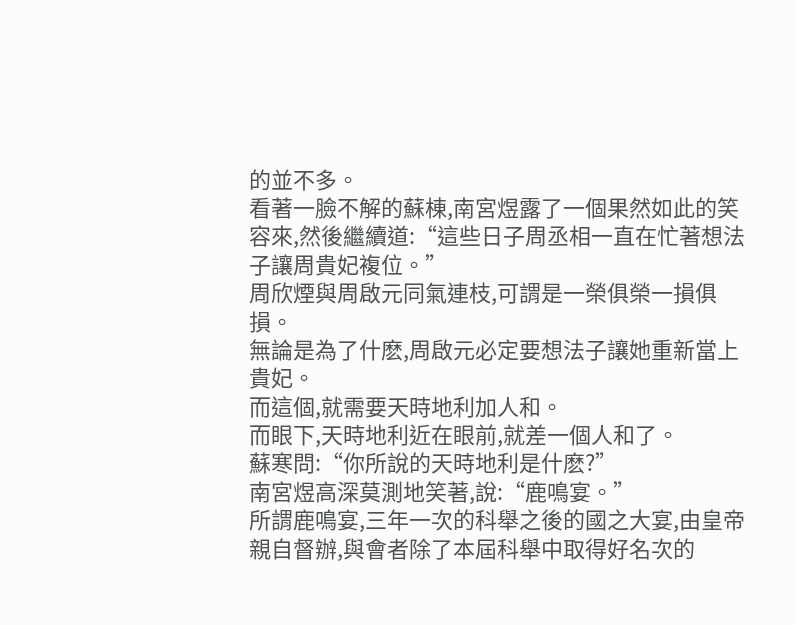的並不多。
看著一臉不解的蘇棟,南宮煜露了一個果然如此的笑容來,然後繼續道:“這些日子周丞相一直在忙著想法子讓周貴妃複位。”
周欣煙與周啟元同氣連枝,可謂是一榮俱榮一損俱損。
無論是為了什麽,周啟元必定要想法子讓她重新當上貴妃。
而這個,就需要天時地利加人和。
而眼下,天時地利近在眼前,就差一個人和了。
蘇寒問:“你所說的天時地利是什麽?”
南宮煜高深莫測地笑著,說:“鹿鳴宴。”
所謂鹿鳴宴,三年一次的科舉之後的國之大宴,由皇帝親自督辦,與會者除了本屆科舉中取得好名次的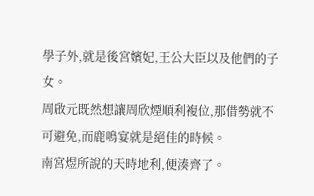學子外,就是後宮嬪妃,王公大臣以及他們的子女。
周啟元既然想讓周欣煙順利複位,那借勢就不可避免,而鹿鳴宴就是絕佳的時候。
南宮煜所說的天時地利,便湊齊了。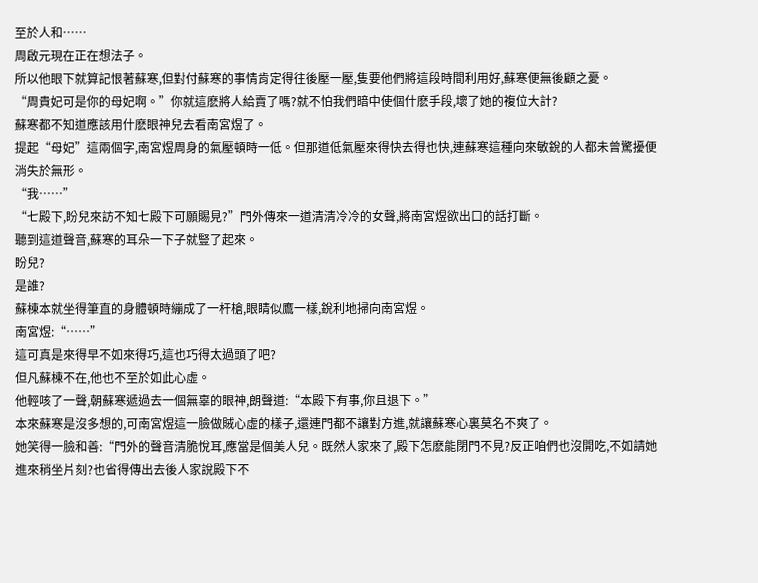至於人和……
周啟元現在正在想法子。
所以他眼下就算記恨著蘇寒,但對付蘇寒的事情肯定得往後壓一壓,隻要他們將這段時間利用好,蘇寒便無後顧之憂。
“周貴妃可是你的母妃啊。”你就這麽將人給賣了嗎?就不怕我們暗中使個什麽手段,壞了她的複位大計?
蘇寒都不知道應該用什麽眼神兒去看南宮煜了。
提起“母妃”這兩個字,南宮煜周身的氣壓頓時一低。但那道低氣壓來得快去得也快,連蘇寒這種向來敏銳的人都未曾驚擾便消失於無形。
“我……”
“七殿下,盼兒來訪不知七殿下可願賜見?”門外傳來一道清清冷冷的女聲,將南宮煜欲出口的話打斷。
聽到這道聲音,蘇寒的耳朵一下子就豎了起來。
盼兒?
是誰?
蘇棟本就坐得筆直的身體頓時繃成了一杆槍,眼睛似鷹一樣,銳利地掃向南宮煜。
南宮煜:“……”
這可真是來得早不如來得巧,這也巧得太過頭了吧?
但凡蘇棟不在,他也不至於如此心虛。
他輕咳了一聲,朝蘇寒遞過去一個無辜的眼神,朗聲道:“本殿下有事,你且退下。”
本來蘇寒是沒多想的,可南宮煜這一臉做賊心虛的樣子,還連門都不讓對方進,就讓蘇寒心裏莫名不爽了。
她笑得一臉和善:“門外的聲音清脆悅耳,應當是個美人兒。既然人家來了,殿下怎麽能閉門不見?反正咱們也沒開吃,不如請她進來稍坐片刻?也省得傳出去後人家說殿下不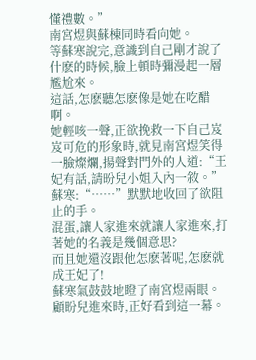懂禮數。”
南宮煜與蘇棟同時看向她。
等蘇寒說完,意識到自己剛才說了什麽的時候,臉上頓時彌漫起一層尷尬來。
這話,怎麽聽怎麽像是她在吃醋啊。
她輕咳一聲,正欲挽救一下自己岌岌可危的形象時,就見南宮煜笑得一臉燦爛,揚聲對門外的人道:“王妃有話,請昐兒小姐入內一敘。”
蘇寒:“……”默默地收回了欲阻止的手。
混蛋,讓人家進來就讓人家進來,打著她的名義是幾個意思?
而且她還沒跟他怎麽著呢,怎麽就成王妃了!
蘇寒氣鼓鼓地瞪了南宮煜兩眼。
顧盼兒進來時,正好看到這一幕。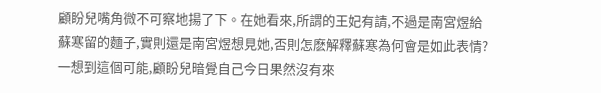顧盼兒嘴角微不可察地揚了下。在她看來,所謂的王妃有請,不過是南宮煜給蘇寒留的麵子,實則還是南宮煜想見她,否則怎麽解釋蘇寒為何會是如此表情?
一想到這個可能,顧盼兒暗覺自己今日果然沒有來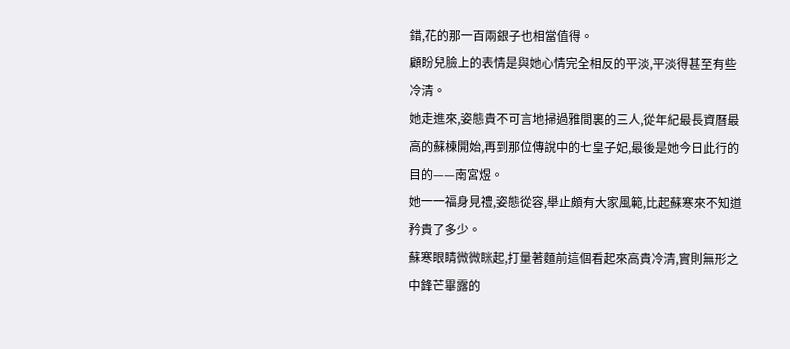錯,花的那一百兩銀子也相當值得。
顧盼兒臉上的表情是與她心情完全相反的平淡,平淡得甚至有些冷清。
她走進來,姿態貴不可言地掃過雅間裏的三人,從年紀最長資曆最高的蘇棟開始,再到那位傳說中的七皇子妃,最後是她今日此行的目的——南宮煜。
她一一福身見禮,姿態從容,舉止頗有大家風範,比起蘇寒來不知道矜貴了多少。
蘇寒眼睛微微眯起,打量著麵前這個看起來高貴冷清,實則無形之中鋒芒畢露的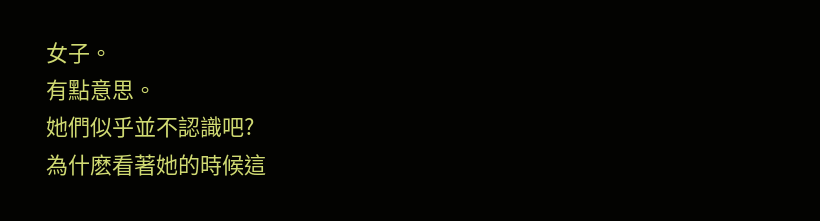女子。
有點意思。
她們似乎並不認識吧?
為什麽看著她的時候這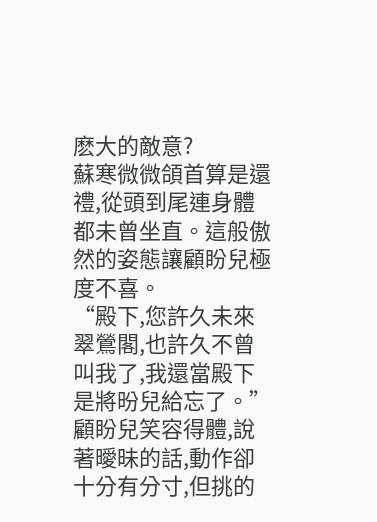麽大的敵意?
蘇寒微微頜首算是還禮,從頭到尾連身體都未曾坐直。這般傲然的姿態讓顧盼兒極度不喜。
“殿下,您許久未來翠鶯閣,也許久不曾叫我了,我還當殿下是將昐兒給忘了。”顧盼兒笑容得體,說著曖昧的話,動作卻十分有分寸,但挑的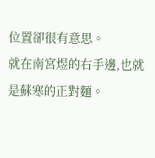位置卻很有意思。
就在南宮煜的右手邊,也就是蘇寒的正對麵。